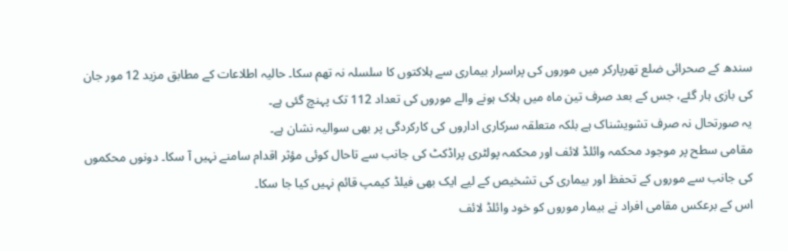سندھ کے صحرائی ضلع تھرپارکر میں موروں کی پراسرار بیماری سے ہلاکتوں کا سلسلہ نہ تھم سکا۔ حالیہ اطلاعات کے مطابق مزید 12 مور جان کی بازی ہار گئے، جس کے بعد صرف تین ماہ میں ہلاک ہونے والے موروں کی تعداد 112 تک پہنچ گئی ہے۔
یہ صورتحال نہ صرف تشویشناک ہے بلکہ متعلقہ سرکاری اداروں کی کارکردگی پر بھی سوالیہ نشان ہے۔
مقامی سطح پر موجود محکمہ وائلڈ لائف اور محکمہ پولٹری پراڈکٹ کی جانب سے تاحال کوئی مؤثر اقدام سامنے نہیں آ سکا۔ دونوں محکموں کی جانب سے موروں کے تحفظ اور بیماری کی تشخیص کے لیے ایک بھی فیلڈ کیمپ قائم نہیں کیا جا سکا۔
اس کے برعکس مقامی افراد نے بیمار موروں کو خود وائلڈ لائف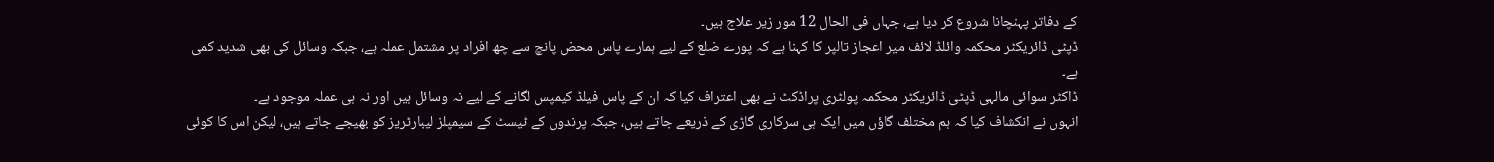کے دفاتر پہنچانا شروع کر دیا ہے، جہاں فی الحال 12 مور زیر علاج ہیں۔
ڈپٹی ڈائریکٹر محکمہ وائلڈ لائف میر اعجاز تالپر کا کہنا ہے کہ پورے ضلع کے لیے ہمارے پاس محض پانچ سے چھ افراد پر مشتمل عملہ ہے، جبکہ وسائل کی بھی شدید کمی ہے۔
ڈاکٹر سوائی مالہی ڈپٹی ڈائریکٹر محکمہ پولٹری پراڈکٹ نے بھی اعتراف کیا کہ ان کے پاس فیلڈ کیمپس لگانے کے لیے نہ وسائل ہیں اور نہ ہی عملہ موجود ہے۔
انہوں نے انکشاف کیا کہ ہم مختلف گاؤں میں ایک ہی سرکاری گاڑی کے ذریعے جاتے ہیں، جبکہ پرندوں کے ٹیسٹ کے سیمپلز لیبارٹریز کو بھیجے جاتے ہیں، لیکن اس کا کوئی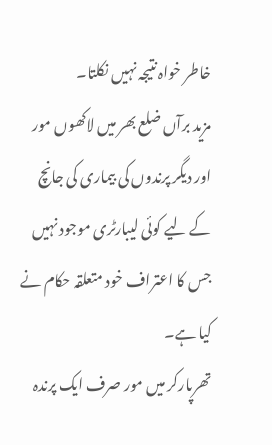خاطر خواہ نتیجہ نہیں نکلتا۔
مزید برآں ضلع بھر میں لاکھوں مور اور دیگر پرندوں کی بیماری کی جانچ کے لیے کوئی لیبارٹری موجود نہیں جس کا اعتراف خود متعلقہ حکام نے کیا ہے۔
تھرپارکر میں مور صرف ایک پرندہ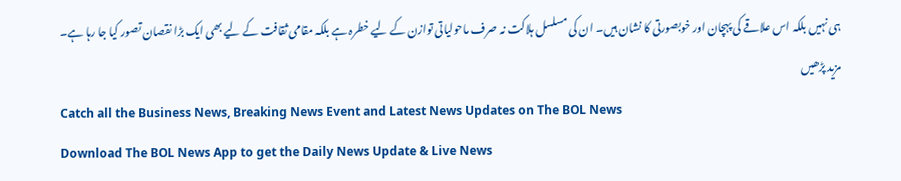ہی نہیں بلکہ اس علاقے کی پہچان اور خوبصورتی کا نشان ہیں۔ ان کی مسلسل ہلاکت نہ صرف ماحولیاتی توازن کے لیے خطرہ ہے بلکہ مقامی ثقافت کے لیے بھی ایک بڑا نقصان تصور کیا جا رہا ہے۔
مزید پڑھیں
Catch all the Business News, Breaking News Event and Latest News Updates on The BOL News
Download The BOL News App to get the Daily News Update & Live News